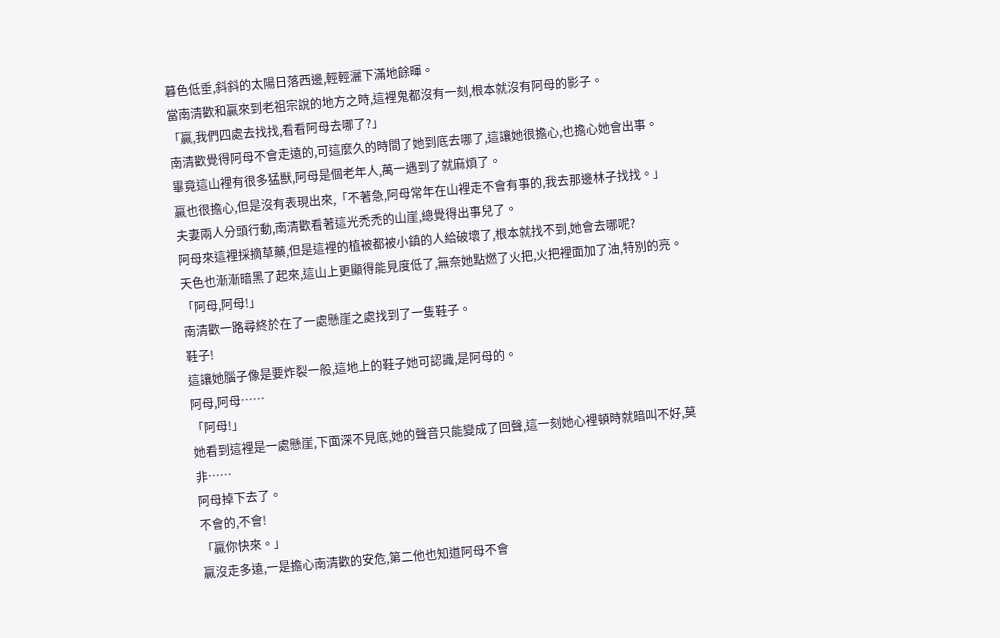暮色低垂,斜斜的太陽日落西邊,輕輕灑下滿地餘暉。
當南清歡和贏來到老祖宗說的地方之時,這裡鬼都沒有一刻,根本就沒有阿母的影子。
「贏,我們四處去找找,看看阿母去哪了?」
南清歡覺得阿母不會走遠的,可這麼久的時間了她到底去哪了,這讓她很擔心,也擔心她會出事。
畢竟這山裡有很多猛獸,阿母是個老年人,萬一遇到了就麻煩了。
贏也很擔心,但是沒有表現出來,「不著急,阿母常年在山裡走不會有事的,我去那邊林子找找。」
夫妻兩人分頭行動,南清歡看著這光禿禿的山崖,總覺得出事兒了。
阿母來這裡採摘草藥,但是這裡的植被都被小鎮的人給破壞了,根本就找不到,她會去哪呢?
天色也漸漸暗黑了起來,這山上更顯得能見度低了,無奈她點燃了火把,火把裡面加了油,特別的亮。
「阿母,阿母!」
南清歡一路尋終於在了一處懸崖之處找到了一隻鞋子。
鞋子!
這讓她腦子像是要炸裂一般,這地上的鞋子她可認識,是阿母的。
阿母,阿母……
「阿母!」
她看到這裡是一處懸崖,下面深不見底,她的聲音只能變成了回聲,這一刻她心裡頓時就暗叫不好,莫非……
阿母掉下去了。
不會的,不會!
「贏你快來。」
贏沒走多遠,一是擔心南清歡的安危,第二他也知道阿母不會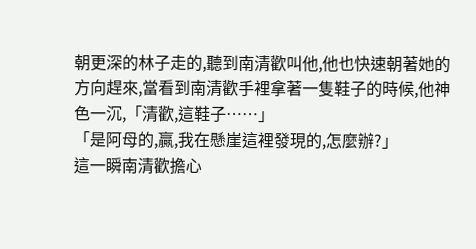朝更深的林子走的,聽到南清歡叫他,他也快速朝著她的方向趕來,當看到南清歡手裡拿著一隻鞋子的時候,他神色一沉,「清歡,這鞋子……」
「是阿母的,贏,我在懸崖這裡發現的,怎麼辦?」
這一瞬南清歡擔心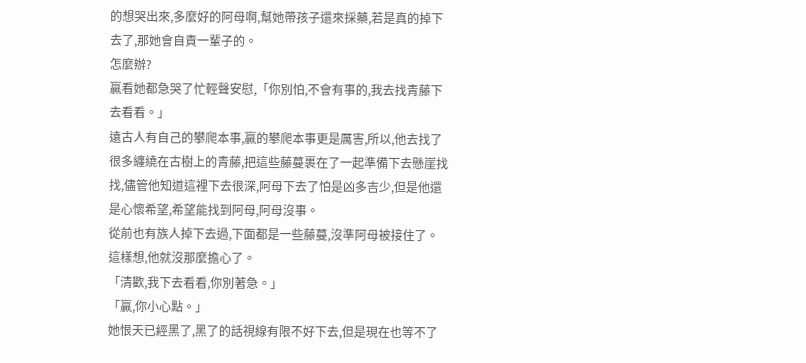的想哭出來,多麼好的阿母啊,幫她帶孩子還來採藥,若是真的掉下去了,那她會自責一輩子的。
怎麼辦?
贏看她都急哭了忙輕聲安慰,「你別怕,不會有事的,我去找青藤下去看看。」
遠古人有自己的攀爬本事,贏的攀爬本事更是厲害,所以,他去找了很多纏繞在古樹上的青藤,把這些藤蔓裹在了一起準備下去懸崖找找,儘管他知道這裡下去很深,阿母下去了怕是凶多吉少,但是他還是心懷希望,希望能找到阿母,阿母沒事。
從前也有族人掉下去過,下面都是一些藤蔓,沒準阿母被接住了。
這樣想,他就沒那麼擔心了。
「清歡,我下去看看,你別著急。」
「贏,你小心點。」
她恨天已經黑了,黑了的話視線有限不好下去,但是現在也等不了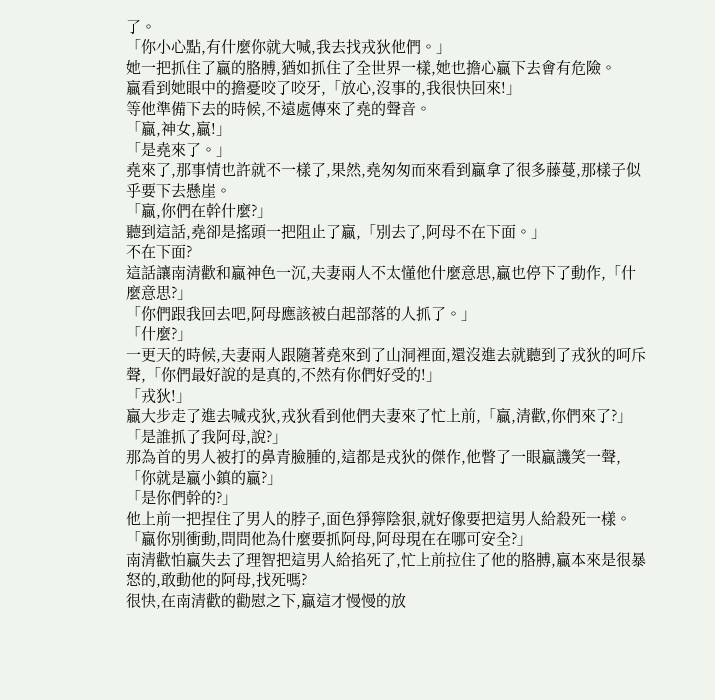了。
「你小心點,有什麼你就大喊,我去找戎狄他們。」
她一把抓住了贏的胳膊,猶如抓住了全世界一樣,她也擔心贏下去會有危險。
贏看到她眼中的擔憂咬了咬牙,「放心,沒事的,我很快回來!」
等他準備下去的時候,不遠處傳來了堯的聲音。
「贏,神女,贏!」
「是堯來了。」
堯來了,那事情也許就不一樣了,果然,堯匆匆而來看到贏拿了很多藤蔓,那樣子似乎要下去懸崖。
「贏,你們在幹什麼?」
聽到這話,堯卻是搖頭一把阻止了贏,「別去了,阿母不在下面。」
不在下面?
這話讓南清歡和贏神色一沉,夫妻兩人不太懂他什麼意思,贏也停下了動作,「什麼意思?」
「你們跟我回去吧,阿母應該被白起部落的人抓了。」
「什麼?」
一更天的時候,夫妻兩人跟隨著堯來到了山洞裡面,還沒進去就聽到了戎狄的呵斥聲,「你們最好說的是真的,不然有你們好受的!」
「戎狄!」
贏大步走了進去喊戎狄,戎狄看到他們夫妻來了忙上前,「贏,清歡,你們來了?」
「是誰抓了我阿母,說?」
那為首的男人被打的鼻青臉腫的,這都是戎狄的傑作,他瞥了一眼贏譏笑一聲,「你就是贏小鎮的贏?」
「是你們幹的?」
他上前一把捏住了男人的脖子,面色猙獰陰狠,就好像要把這男人給殺死一樣。
「贏你別衝動,問問他為什麼要抓阿母,阿母現在在哪可安全?」
南清歡怕贏失去了理智把這男人給掐死了,忙上前拉住了他的胳膊,贏本來是很暴怒的,敢動他的阿母,找死嗎?
很快,在南清歡的勸慰之下,贏這才慢慢的放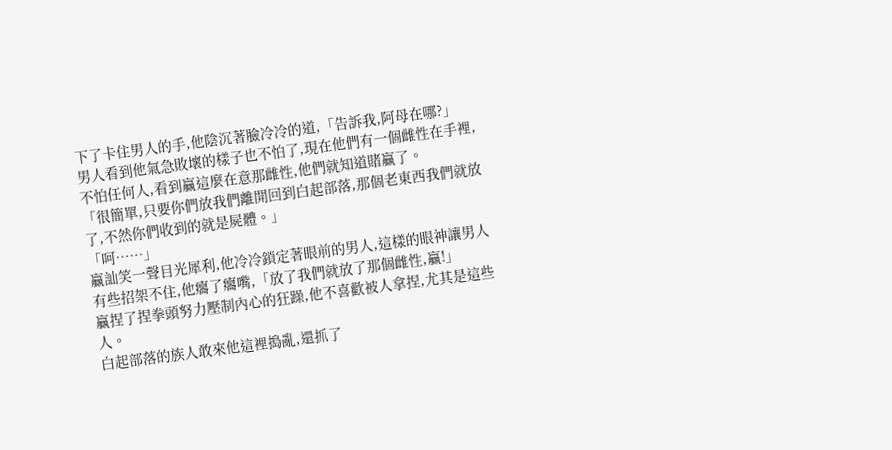下了卡住男人的手,他陰沉著臉冷冷的道,「告訴我,阿母在哪?」
男人看到他氣急敗壞的樣子也不怕了,現在他們有一個雌性在手裡,不怕任何人,看到贏這麼在意那雌性,他們就知道賭贏了。
「很簡單,只要你們放我們離開回到白起部落,那個老東西我們就放了,不然你們收到的就是屍體。」
「呵……」
贏訕笑一聲目光犀利,他冷冷鎖定著眼前的男人,這樣的眼神讓男人有些招架不住,他癟了癟嘴,「放了我們就放了那個雌性,贏!」
贏捏了捏拳頭努力壓制內心的狂躁,他不喜歡被人拿捏,尤其是這些人。
白起部落的族人敢來他這裡搗亂,還抓了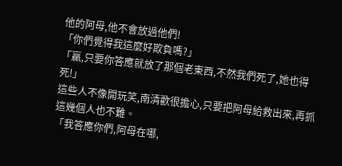他的阿母,他不會放過他們!
「你們覺得我這麼好欺負嗎?」
「贏,只要你答應就放了那個老東西,不然我們死了,她也得死!」
這些人不像開玩笑,南清歡很擔心,只要把阿母給救出來,再抓這幾個人也不難。
「我答應你們,阿母在哪,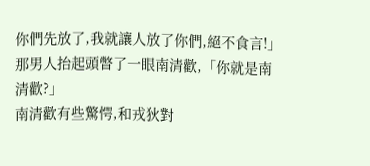你們先放了,我就讓人放了你們,絕不食言!」
那男人抬起頭瞥了一眼南清歡,「你就是南清歡?」
南清歡有些驚愕,和戎狄對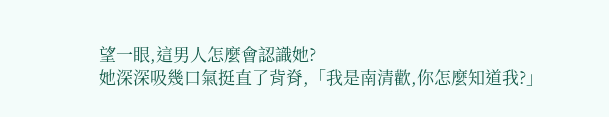望一眼,這男人怎麼會認識她?
她深深吸幾口氣挺直了背脊,「我是南清歡,你怎麼知道我?」